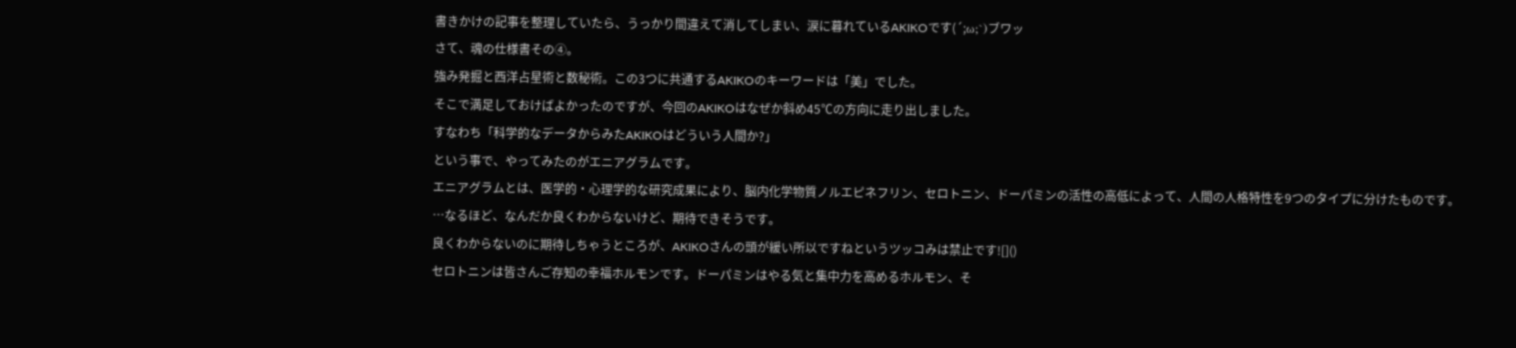書きかけの記事を整理していたら、うっかり間違えて消してしまい、涙に暮れているAKIKOです(´;ω;`)ブワッ
さて、魂の仕様書その④。
強み発掘と西洋占星術と数秘術。この3つに共通するAKIKOのキーワードは「美」でした。
そこで満足しておけばよかったのですが、今回のAKIKOはなぜか斜め45℃の方向に走り出しました。
すなわち「科学的なデータからみたAKIKOはどういう人間か?」
という事で、やってみたのがエニアグラムです。
エニアグラムとは、医学的・心理学的な研究成果により、脳内化学物質ノルエピネフリン、セロトニン、ドーパミンの活性の高低によって、人間の人格特性を9つのタイプに分けたものです。
…なるほど、なんだか良くわからないけど、期待できそうです。
良くわからないのに期待しちゃうところが、AKIKOさんの頭が緩い所以ですねというツッコみは禁止です![]()
セロトニンは皆さんご存知の幸福ホルモンです。ドーパミンはやる気と集中力を高めるホルモン、そ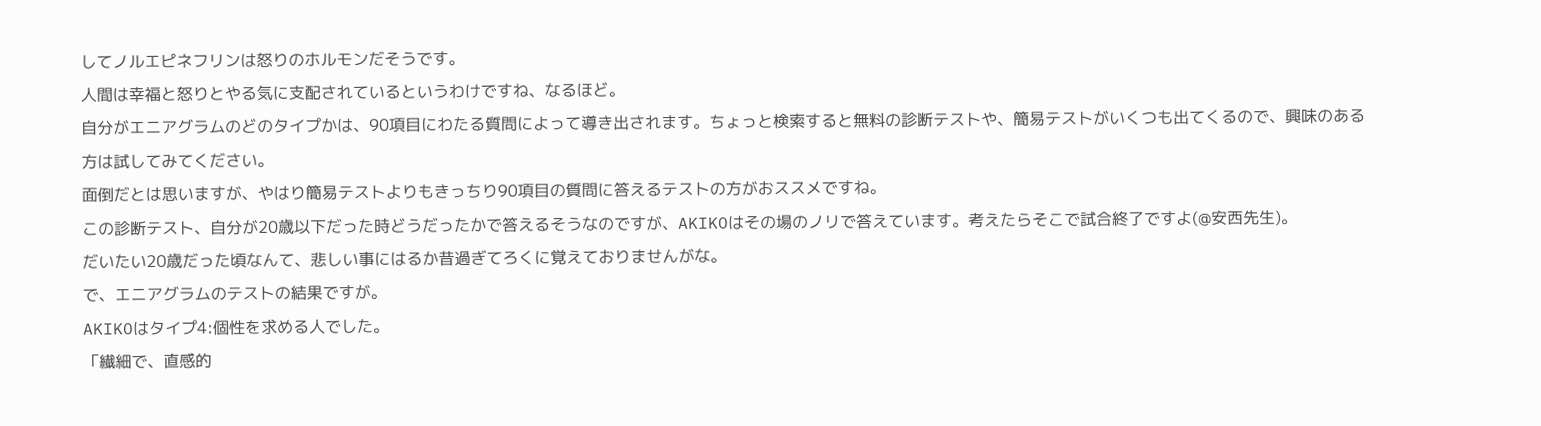してノルエピネフリンは怒りのホルモンだそうです。
人間は幸福と怒りとやる気に支配されているというわけですね、なるほど。
自分がエニアグラムのどのタイプかは、90項目にわたる質問によって導き出されます。ちょっと検索すると無料の診断テストや、簡易テストがいくつも出てくるので、興味のある方は試してみてください。
面倒だとは思いますが、やはり簡易テストよりもきっちり90項目の質問に答えるテストの方がおススメですね。
この診断テスト、自分が20歳以下だった時どうだったかで答えるそうなのですが、AKIKOはその場のノリで答えています。考えたらそこで試合終了ですよ(@安西先生)。
だいたい20歳だった頃なんて、悲しい事にはるか昔過ぎてろくに覚えておりませんがな。
で、エニアグラムのテストの結果ですが。
AKIKOはタイプ4:個性を求める人でした。
「繊細で、直感的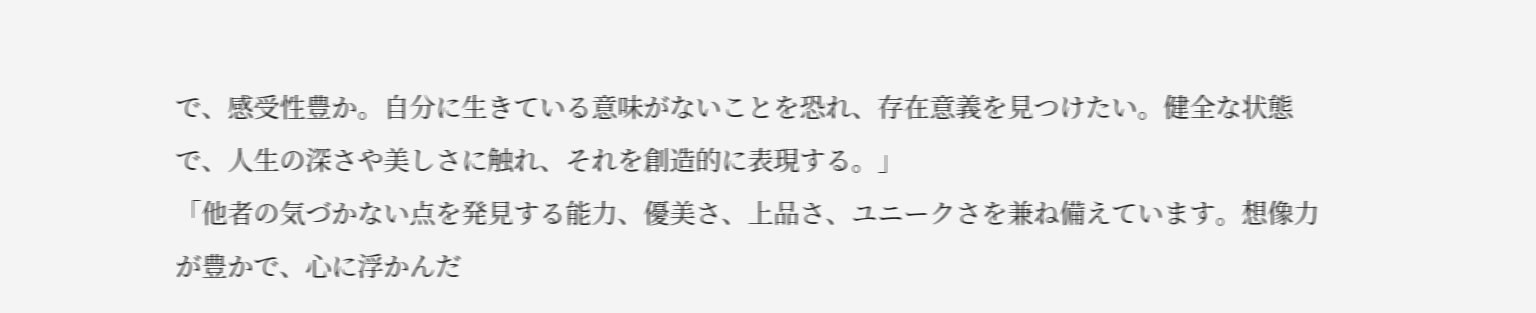で、感受性豊か。自分に生きている意味がないことを恐れ、存在意義を見つけたい。健全な状態で、人生の深さや美しさに触れ、それを創造的に表現する。」
「他者の気づかない点を発見する能力、優美さ、上品さ、ユニークさを兼ね備えています。想像力が豊かで、心に浮かんだ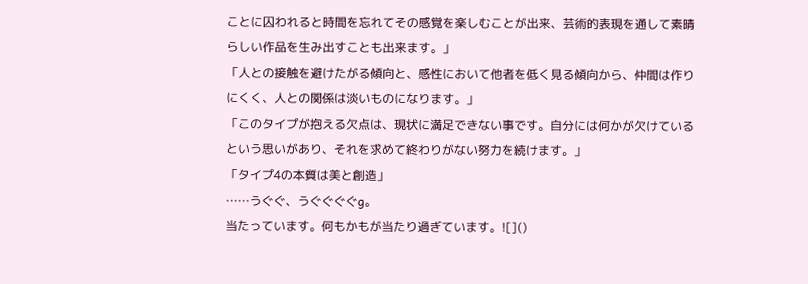ことに囚われると時間を忘れてその感覚を楽しむことが出来、芸術的表現を通して素晴らしい作品を生み出すことも出来ます。」
「人との接触を避けたがる傾向と、感性において他者を低く見る傾向から、仲間は作りにくく、人との関係は淡いものになります。」
「このタイプが抱える欠点は、現状に満足できない事です。自分には何かが欠けているという思いがあり、それを求めて終わりがない努力を続けます。」
「タイプ4の本質は美と創造」
……うぐぐ、うぐぐぐぐg。
当たっています。何もかもが当たり過ぎています。![]()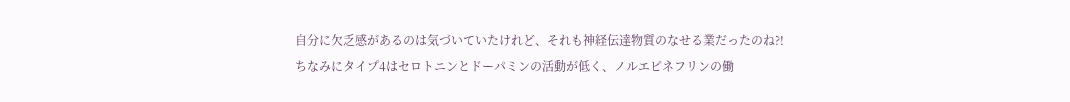自分に欠乏感があるのは気づいていたけれど、それも神経伝達物質のなせる業だったのね?!
ちなみにタイプ4はセロトニンとドーパミンの活動が低く、ノルエピネフリンの働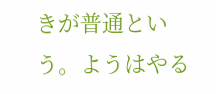きが普通という。ようはやる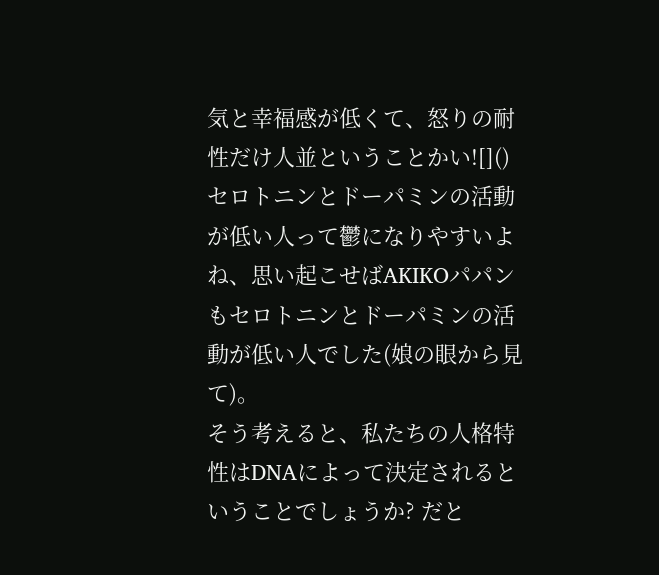気と幸福感が低くて、怒りの耐性だけ人並ということかい![]()
セロトニンとドーパミンの活動が低い人って鬱になりやすいよね、思い起こせばAKIKOパパンもセロトニンとドーパミンの活動が低い人でした(娘の眼から見て)。
そう考えると、私たちの人格特性はDNAによって決定されるということでしょうか? だと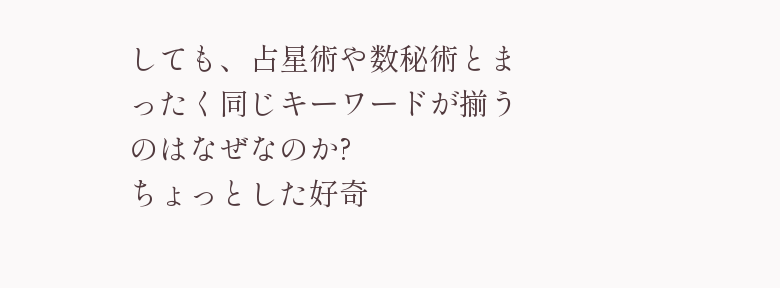しても、占星術や数秘術とまったく同じキーワードが揃うのはなぜなのか?
ちょっとした好奇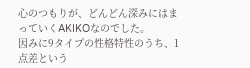心のつもりが、どんどん深みにはまっていくAKIKOなのでした。
因みに9タイプの性格特性のうち、1点差という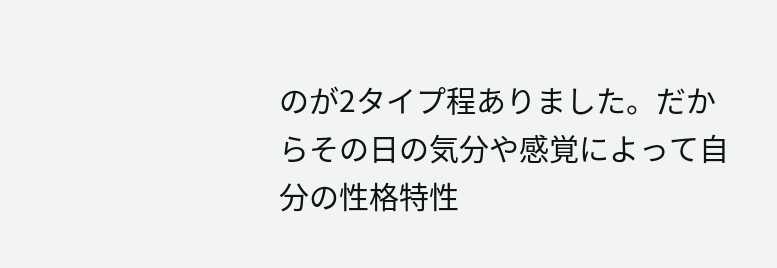のが2タイプ程ありました。だからその日の気分や感覚によって自分の性格特性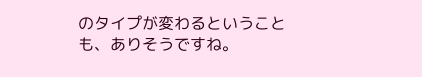のタイプが変わるということも、ありそうですね。